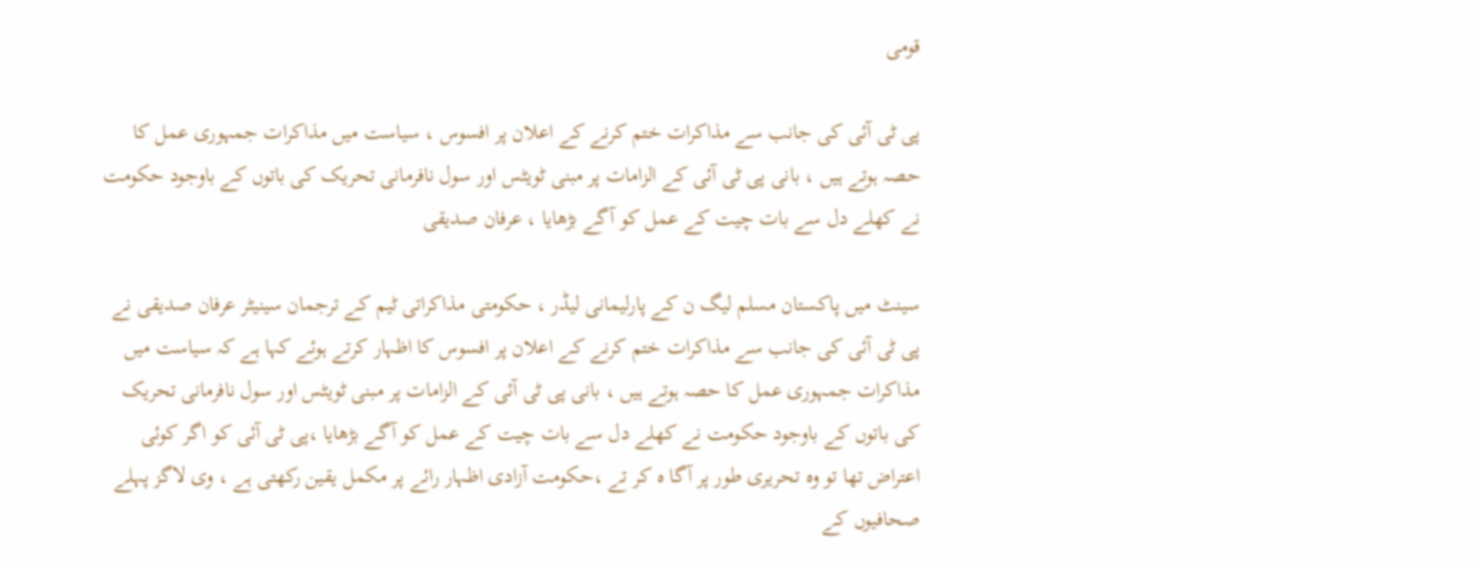قومی

پی ٹی آئی کی جانب سے مذاکرات ختم کرنے کے اعلان پر افسوس ، سیاست میں مذاکرات جمہوری عمل کا حصہ ہوتے ہیں ، بانی پی ٹی آئی کے الزامات پر مبنی ٹویٹس اور سول نافرمانی تحریک کی باتوں کے باوجود حکومت نے کھلے دل سے بات چیت کے عمل کو آگے بڑھایا ، عرفان صدیقی

سینٹ میں پاکستان مسلم لیگ ن کے پارلیمانی لیڈر ، حکومتی مذاکراتی ٹیم کے ترجمان سینیٹر عرفان صدیقی نے پی ٹی آئی کی جانب سے مذاکرات ختم کرنے کے اعلان پر افسوس کا اظہار کرتے ہوئے کہا ہے کہ سیاست میں مذاکرات جمہوری عمل کا حصہ ہوتے ہیں ، بانی پی ٹی آئی کے الزامات پر مبنی ٹویٹس اور سول نافرمانی تحریک کی باتوں کے باوجود حکومت نے کھلے دل سے بات چیت کے عمل کو آگے بڑھایا ،پی ٹی آئی کو اگر کوئی اعتراض تھا تو وہ تحریری طور پر آگا ہ کر تے ،حکومت آزادی اظہار رائے پر مکمل یقین رکھتی ہے ، وی لاگز پہلے صحافیوں کے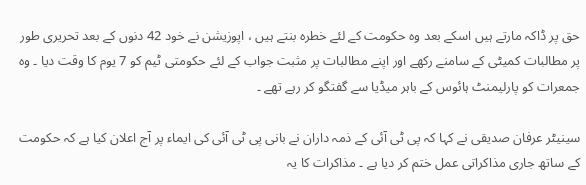حق پر ڈاکہ مارتے ہیں اسکے بعد وہ حکومت کے لئے خطرہ بنتے ہیں ، اپوزیشن نے خود 42 دنوں کے بعد تحریری طور پر مطالبات کمیٹی کے سامنے رکھے اور اپنے مطالبات پر مثبت جواب کے لئے حکومتی ٹیم کو 7 یوم کا وقت دیا ۔ وہ جمعرات کو پارلیمنٹ ہائوس کے باہر میڈیا سے گفتگو کر رہے تھے ۔

سینیٹر عرفان صدیقی نے کہا کہ پی ٹی آئی کے ذمہ داران نے بانی پی ٹی آئی کی ایماء پر آج اعلان کیا ہے کہ حکومت کے ساتھ جاری مذاکراتی عمل ختم کر دیا ہے ۔ مذاکرات کا یہ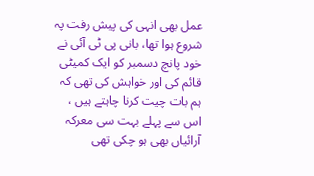عمل بھی انہی کی پیش رفت پہ شروع ہوا تھا، بانی پی ٹی آئی نے خود پانچ دسمبر کو ایک کمیٹی قائم کی اور خواہش کی تھی کہ ہم بات چیت کرنا چاہتے ہیں ، اس سے پہلے بہت سی معرکہ آرائیاں بھی ہو چکی تھی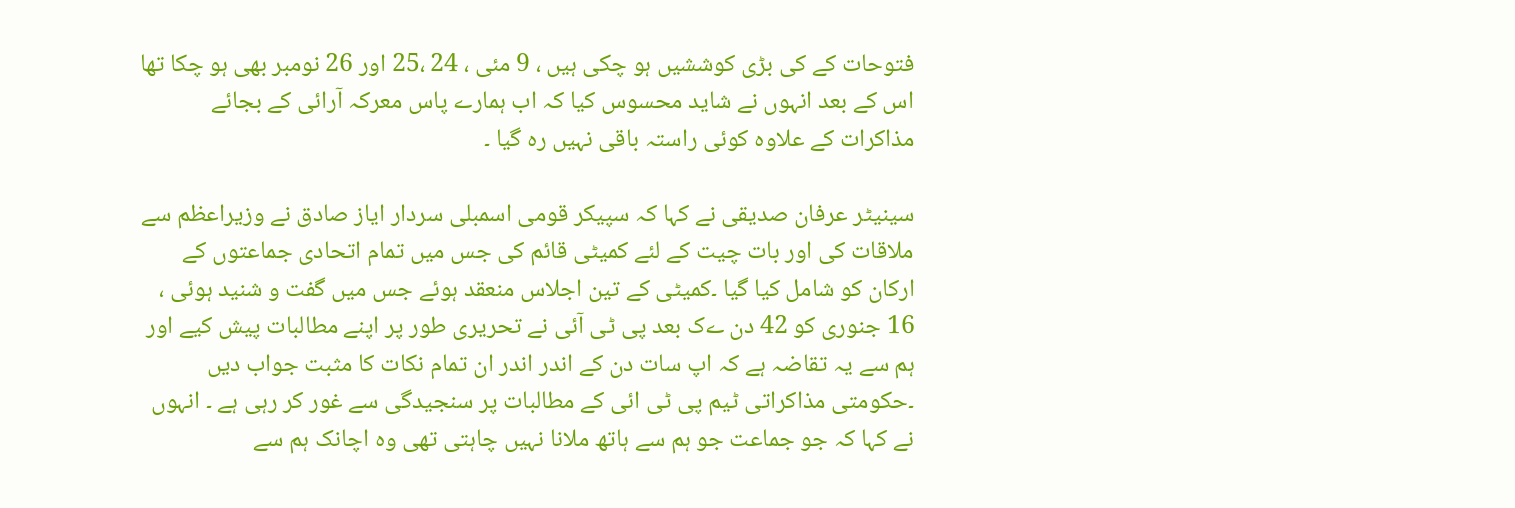فتوحات کے کی بڑی کوششیں ہو چکی ہیں ، 9 مئی ، 24 ،25 اور 26 نومبر بھی ہو چکا تھا اس کے بعد انہوں نے شاید محسوس کیا کہ اب ہمارے پاس معرکہ آرائی کے بجائے مذاکرات کے علاوہ کوئی راستہ باقی نہیں رہ گیا ۔

سینیٹر عرفان صدیقی نے کہا کہ سپیکر قومی اسمبلی سردار ایاز صادق نے وزیراعظم سے ملاقات کی اور بات چیت کے لئے کمیٹی قائم کی جس میں تمام اتحادی جماعتوں کے ارکان کو شامل کیا گیا ۔کمیٹی کے تین اجلاس منعقد ہوئے جس میں گفت و شنید ہوئی ، 16 جنوری کو 42 دن ےک بعد پی ٹی آئی نے تحریری طور پر اپنے مطالبات پیش کیے اور ہم سے یہ تقاضہ ہے کہ اپ سات دن کے اندر اندر ان تمام نکات کا مثبت جواب دیں ۔حکومتی مذاکراتی ٹیم پی ٹی ائی کے مطالبات پر سنجیدگی سے غور کر رہی ہے ۔ انہوں نے کہا کہ جو جماعت جو ہم سے ہاتھ ملانا نہیں چاہتی تھی وہ اچانک ہم سے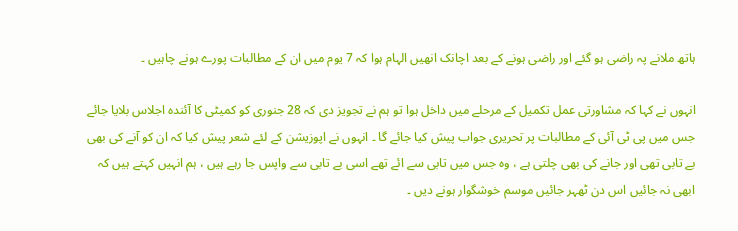ہاتھ ملانے پہ راضی ہو گئے اور راضی ہونے کے بعد اچانک انھیں الہام ہوا کہ 7 یوم میں ان کے مطالبات پورے ہونے چاہیں ۔

انہوں نے کہا کہ مشاورتی عمل تکمیل کے مرحلے میں داخل ہوا تو ہم نے تجویز دی کہ 28 جنوری کو کمیٹی کا آئندہ اجلاس بلایا جائے جس میں پی ٹی آئی کے مطالبات پر تحریری جواب پیش کیا جائے گا ۔ انہوں نے اپوزیشن کے لئے شعر پیش کیا کہ ان کو آنے کی بھی بے تابی تھی اور جانے کی بھی چلتی ہے ، وہ جس میں تابی سے ائے تھے اسی بے تابی سے واپس جا رہے ہیں ، ہم انہیں کہتے ہیں کہ ابھی نہ جائیں اس دن ٹھہر جائیں موسم خوشگوار ہونے دیں ۔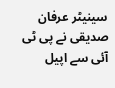سینیٹر عرفان صدیقی نے پی ٹی آئی سے اپیل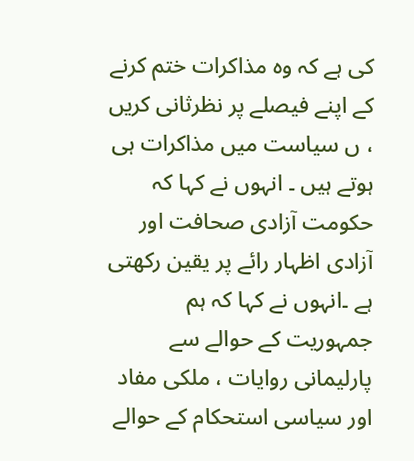کی ہے کہ وہ مذاکرات ختم کرنے کے اپنے فیصلے پر نظرثانی کریں ، ں سیاست میں مذاکرات ہی ہوتے ہیں ۔ انہوں نے کہا کہ حکومت آزادی صحافت اور آزادی اظہار رائے پر یقین رکھتی ہے ۔انہوں نے کہا کہ ہم جمہوریت کے حوالے سے پارلیمانی روایات ، ملکی مفاد اور سیاسی استحکام کے حوالے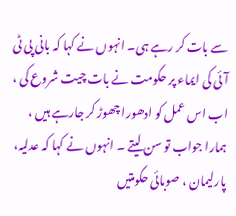سے بات کر رہے ہی۔ انہوں نے کہا کہ بانی پی ٹی آئی کی ایماء پر حکومت نے بات چیت شروع کی ، اب اس عمل کو ادھورا چھوڑ کر جارہے ہیں ، ہمارا جواب تو سن لیتے ۔ انہوں نے کہا کہ عدلیہ، پارلیمان ، صوبائی حکومتیں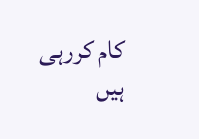کام کررہی ہیں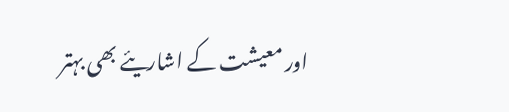اور معیشت کے اشاریئے بھی بہتر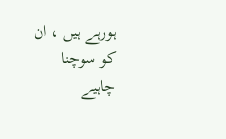ہورہے ہیں ، ان کو سوچنا چاہیے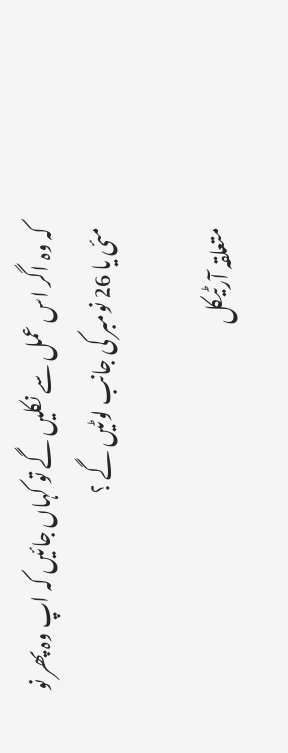کہ وہ اگر اس عمل سے نکلیں گے تو کہاں جائیں کہ اپ وہ پھر نو مئی یا 26 نومبر کی جانب لوٹیں گے ؟

متعلقہ آرٹیکل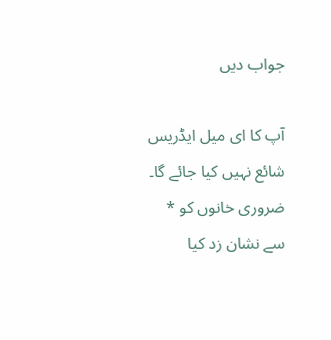جواب دیں

آپ کا ای میل ایڈریس شائع نہیں کیا جائے گا۔ ضروری خانوں کو * سے نشان زد کیا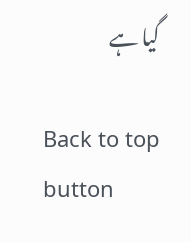گیا ہے

Back to top button